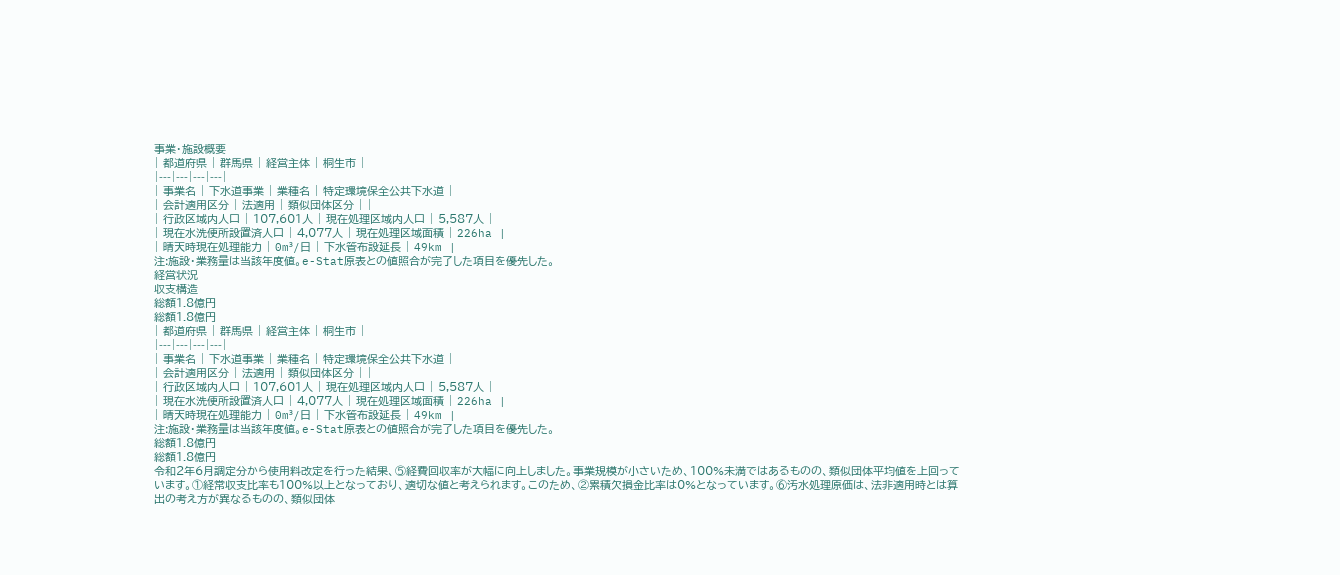事業・施設概要
| 都道府県 | 群馬県 | 経営主体 | 桐生市 |
|---|---|---|---|
| 事業名 | 下水道事業 | 業種名 | 特定環境保全公共下水道 |
| 会計適用区分 | 法適用 | 類似団体区分 | |
| 行政区域内人口 | 107,601人 | 現在処理区域内人口 | 5,587人 |
| 現在水洗便所設置済人口 | 4,077人 | 現在処理区域面積 | 226ha |
| 晴天時現在処理能力 | 0m³/日 | 下水管布設延長 | 49km |
注:施設・業務量は当該年度値。e-Stat原表との値照合が完了した項目を優先した。
経営状況
収支構造
総額1.8億円
総額1.8億円
| 都道府県 | 群馬県 | 経営主体 | 桐生市 |
|---|---|---|---|
| 事業名 | 下水道事業 | 業種名 | 特定環境保全公共下水道 |
| 会計適用区分 | 法適用 | 類似団体区分 | |
| 行政区域内人口 | 107,601人 | 現在処理区域内人口 | 5,587人 |
| 現在水洗便所設置済人口 | 4,077人 | 現在処理区域面積 | 226ha |
| 晴天時現在処理能力 | 0m³/日 | 下水管布設延長 | 49km |
注:施設・業務量は当該年度値。e-Stat原表との値照合が完了した項目を優先した。
総額1.8億円
総額1.8億円
令和2年6月調定分から使用料改定を行った結果、⑤経費回収率が大幅に向上しました。事業規模が小さいため、100%未満ではあるものの、類似団体平均値を上回っています。①経常収支比率も100%以上となっており、適切な値と考えられます。このため、②累積欠損金比率は0%となっています。⑥汚水処理原価は、法非適用時とは算出の考え方が異なるものの、類似団体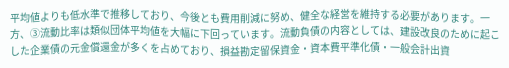平均値よりも低水準で推移しており、今後とも費用削減に努め、健全な経営を維持する必要があります。一方、③流動比率は類似団体平均値を大幅に下回っています。流動負債の内容としては、建設改良のために起こした企業債の元金償還金が多くを占めており、損益勘定留保資金・資本費平準化債・一般会計出資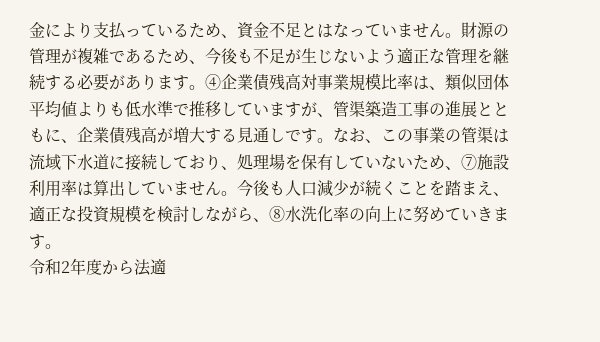金により支払っているため、資金不足とはなっていません。財源の管理が複雑であるため、今後も不足が生じないよう適正な管理を継続する必要があります。④企業債残高対事業規模比率は、類似団体平均値よりも低水準で推移していますが、管渠築造工事の進展とともに、企業債残高が増大する見通しです。なお、この事業の管渠は流域下水道に接続しており、処理場を保有していないため、⑦施設利用率は算出していません。今後も人口減少が続くことを踏まえ、適正な投資規模を検討しながら、⑧水洗化率の向上に努めていきます。
令和2年度から法適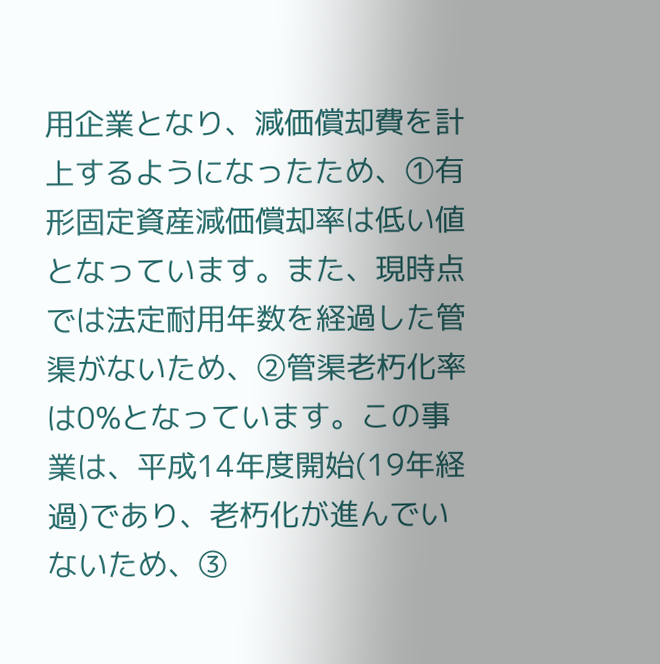用企業となり、減価償却費を計上するようになったため、①有形固定資産減価償却率は低い値となっています。また、現時点では法定耐用年数を経過した管渠がないため、②管渠老朽化率は0%となっています。この事業は、平成14年度開始(19年経過)であり、老朽化が進んでいないため、③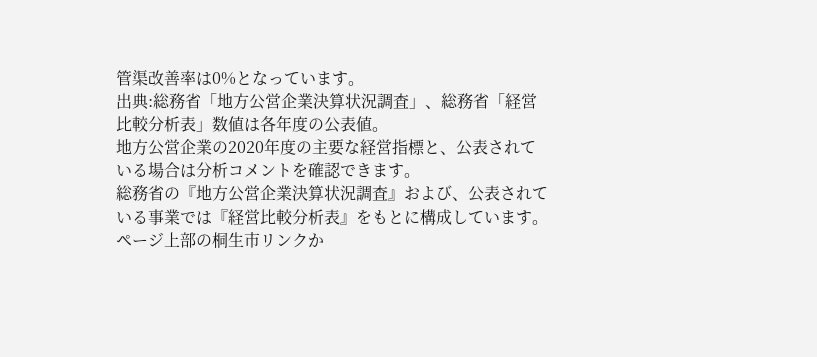管渠改善率は0%となっています。
出典:総務省「地方公営企業決算状況調査」、総務省「経営比較分析表」数値は各年度の公表値。
地方公営企業の2020年度の主要な経営指標と、公表されている場合は分析コメントを確認できます。
総務省の『地方公営企業決算状況調査』および、公表されている事業では『経営比較分析表』をもとに構成しています。
ページ上部の桐生市リンクか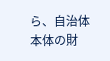ら、自治体本体の財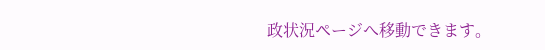政状況ページへ移動できます。